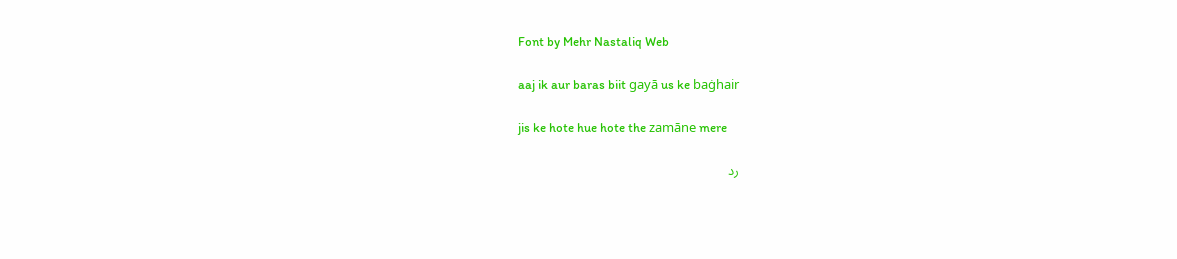Font by Mehr Nastaliq Web

aaj ik aur baras biit gayā us ke baġhair

jis ke hote hue hote the zamāne mere

رد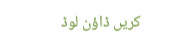کریں ڈاؤن لوڈ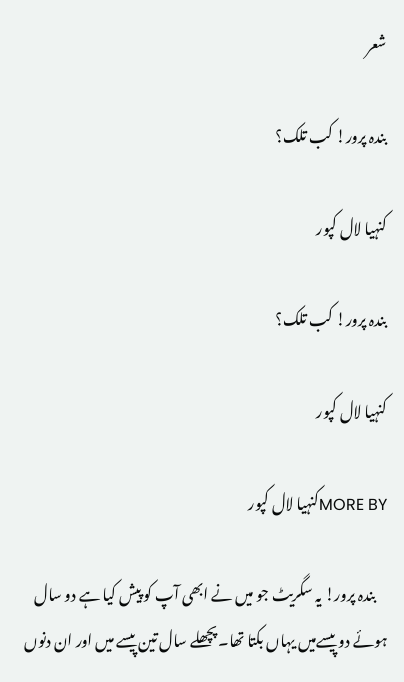شعر

بندہ پرور! کب تلک؟

کنہیا لال کپور

بندہ پرور! کب تلک؟

کنہیا لال کپور

MORE BYکنہیا لال کپور

    بندہ پرور! یہ سگریٹ جو میں نے ابھی آپ کو پیش کیا ہے دو سال ہوئے دو پیسےمیں یہاں بکتا تھا۔ پچھلے سال تین پیسے میں اور ان دنوں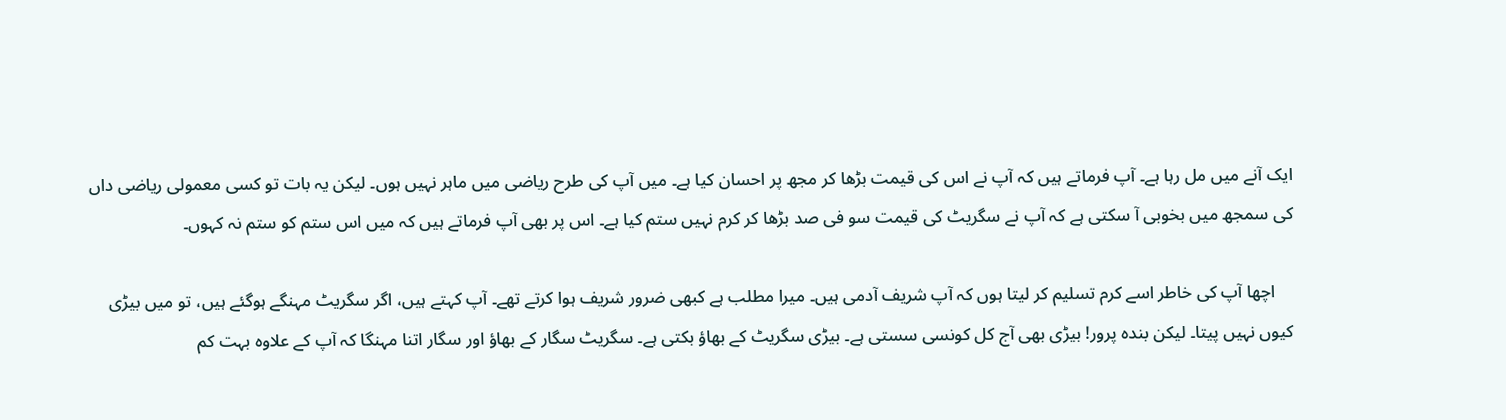ایک آنے میں مل رہا ہے۔ آپ فرماتے ہیں کہ آپ نے اس کی قیمت بڑھا کر مجھ پر احسان کیا ہے۔ میں آپ کی طرح ریاضی میں ماہر نہیں ہوں۔ لیکن یہ بات تو کسی معمولی ریاضی داں کی سمجھ میں بخوبی آ سکتی ہے کہ آپ نے سگریٹ کی قیمت سو فی صد بڑھا کر کرم نہیں ستم کیا ہے۔ اس پر بھی آپ فرماتے ہیں کہ میں اس ستم کو ستم نہ کہوں۔

    اچھا آپ کی خاطر اسے کرم تسلیم کر لیتا ہوں کہ آپ شریف آدمی ہیں۔ میرا مطلب ہے کبھی ضرور شریف ہوا کرتے تھے۔ آپ کہتے ہیں، اگر سگریٹ مہنگے ہوگئے ہیں، تو میں بیڑی کیوں نہیں پیتا۔ لیکن بندہ پرور! بیڑی بھی آج کل کونسی سستی ہے۔ بیڑی سگریٹ کے بھاؤ بکتی ہے۔ سگریٹ سگار کے بھاؤ اور سگار اتنا مہنگا کہ آپ کے علاوہ بہت کم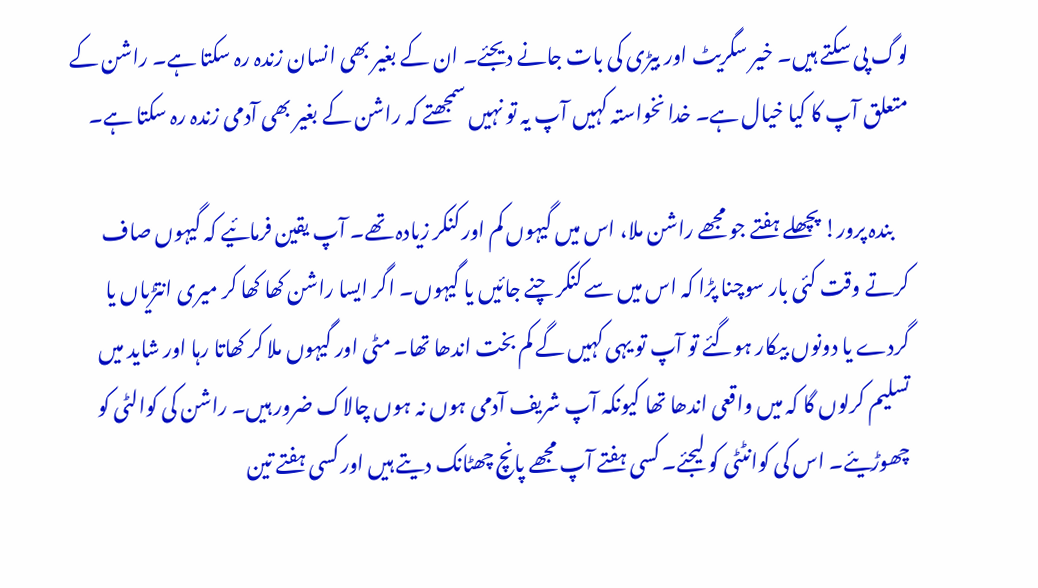لوگ پی سکتے ہیں۔ خیر سگریٹ اور بیڑی کی بات جانے دیجئے۔ ان کے بغیر بھی انسان زندہ رہ سکتا ہے۔ راشن کے متعلق آپ کا کیا خیال ہے۔ خدا نخواستہ کہیں آپ یہ تو نہیں سمجھتے کہ راشن کے بغیر بھی آدمی زندہ رہ سکتا ہے۔

    بندہ پرور! پچھلے ہفتے جو مجھے راشن ملا، اس میں گیہوں کم اور کنکر زیادہ تھے۔ آپ یقین فرمائیے کہ گیہوں صاف کرتے وقت کئی بار سوچنا پڑا کہ اس میں سے کنکر چنے جائیں یا گیہوں۔ اگر ایسا راشن کھا کھا کر میری انتڑیاں یا گردے یا دونوں بیکار ہوگئے تو آپ تو یہی کہیں گے کم بخت اندھا تھا۔ مٹی اور گیہوں ملا کر کھاتا رہا اور شاید میں تسلیم کرلوں گا کہ میں واقعی اندھا تھا کیونکہ آپ شریف آدمی ہوں نہ ہوں چالاک ضرور ہیں۔ راشن کی کوالٹی کو چھوڑیئے۔ اس کی کوانٹٹی کو لیجئے۔ کسی ہفتے آپ مجھے پانچ چھٹانک دیتے ہیں اور کسی ہفتے تین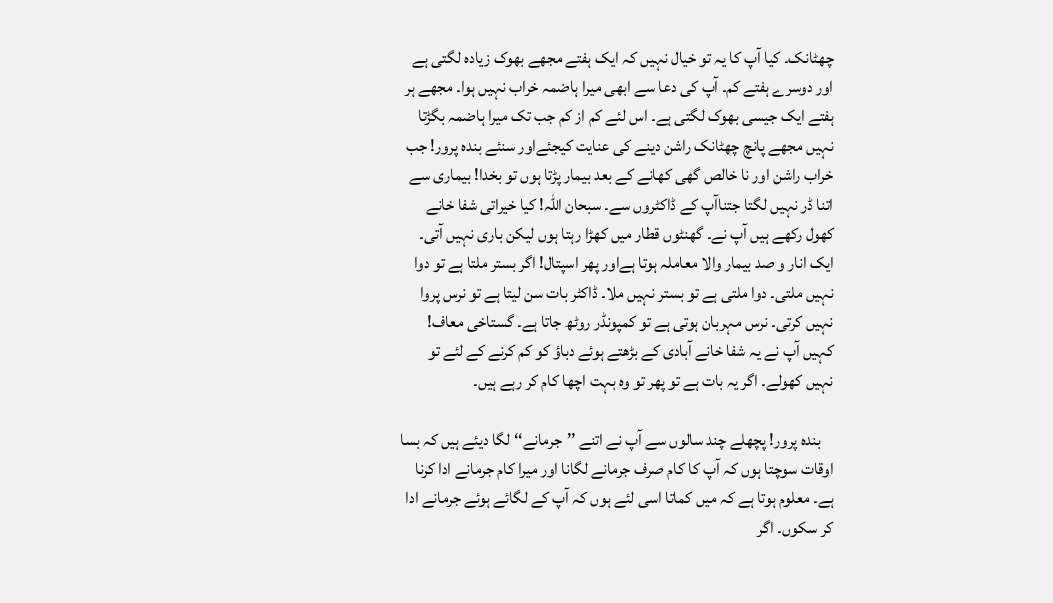چھٹانک۔ کیا آپ کا یہ تو خیال نہیں کہ ایک ہفتے مجھے بھوک زیادہ لگتی ہے اور دوسرے ہفتے کم۔ آپ کی دعا سے ابھی میرا ہاضمہ خراب نہیں ہوا۔ مجھے ہر ہفتے ایک جیسی بھوک لگتی ہے۔ اس لئے کم از کم جب تک میرا ہاضمہ بگڑتا نہیں مجھے پانچ چھٹانک راشن دینے کی عنایت کیجئےاور سنئے بندہ پرور! جب خراب راشن اور نا خالص گھی کھانے کے بعد بیمار پڑتا ہوں تو بخدا! بیماری سے اتنا ڈر نہیں لگتا جتناآپ کے ڈاکٹروں سے۔ سبحان اللہ! کیا خیراتی شفا خانے کھول رکھے ہیں آپ نے۔ گھنٹوں قطار میں کھڑا رہتا ہوں لیکن باری نہیں آتی۔ ایک انار و صد بیمار والا معاملہ ہوتا ہےاور پھر اسپتال! اگر بستر ملتا ہے تو دوا نہیں ملتی۔ دوا ملتی ہے تو بستر نہیں ملا۔ ڈاکٹر بات سن لیتا ہے تو نرس پروا نہیں کرتی۔ نرس مہربان ہوتی ہے تو کمپونڈر روٹھ جاتا ہے۔ گستاخی معاف! کہیں آپ نے یہ شفا خانے آبادی کے بڑھتے ہوئے دباؤ کو کم کرنے کے لئے تو نہیں کھولے۔ اگر یہ بات ہے تو پھر تو وہ بہت اچھا کام کر رہے ہیں۔

    بندہ پرور! پچھلے چند سالوں سے آپ نے اتنے ’’جرمانے‘‘ لگا دیئے ہیں کہ بسا اوقات سوچتا ہوں کہ آپ کا کام صرف جرمانے لگانا اور میرا کام جرمانے ادا کرنا ہے۔ معلوم ہوتا ہے کہ میں کماتا اسی لئے ہوں کہ آپ کے لگائے ہوئے جرمانے ادا کر سکوں۔ اگر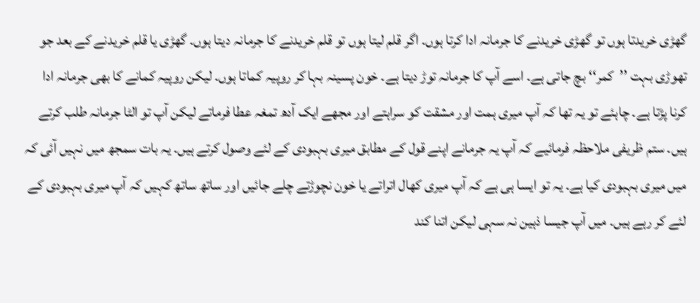گھڑی خریدتا ہوں تو گھڑی خریدنے کا جرمانہ ادا کرتا ہوں۔ اگر قلم لیتا ہوں تو قلم خریدنے کا جرمانہ دیتا ہوں۔ گھڑی یا قلم خریدنے کے بعد جو تھوڑی بہت ’’کمر‘‘ بچ جاتی ہے۔ اسے آپ کا جرمانہ توڑ دیتا ہے۔ خون پسینہ بہا کر روپیہ کماتا ہوں۔ لیکن روپیہ کمانے کا بھی جرمانہ ادا کرنا پڑتا ہے۔ چاہئے تو یہ تھا کہ آپ میری ہمت اور مشقت کو سراہتے اور مجھے ایک آدھ تمغہ عطا فرماتے لیکن آپ تو الٹا جرمانہ طلب کرتے ہیں۔ ستم ظریفی ملاحظہ فرمائیے کہ آپ یہ جرمانے اپنے قول کے مطابق میری بہبودی کے لئے وصول کرتے ہیں۔ یہ بات سمجھ میں نہیں آئی کہ میں میری بہبودی کیا ہے۔ یہ تو ایسا ہی ہے کہ آپ میری کھال اتراتے یا خون نچوڑتے چلے جائیں اور ساتھ ساتھ کہیں کہ آپ میری بہبودی کے لئے کر رہے ہیں۔ میں آپ جیسا ذہین نہ سہی لیکن اتنا کند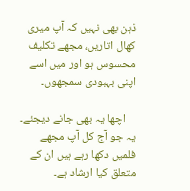ذہن بھی نہیں کہ آپ میری کھال اتاریں، مجھے تکلیف محسوس ہو اور میں اسے اپنی بہبودی سمجھوں۔

    اچھا یہ بھی جانے دیجئے۔ یہ جو آج کل آپ مجھے فلمیں دکھا رہے ہیں ان کے متعلق کیا ارشاد ہے۔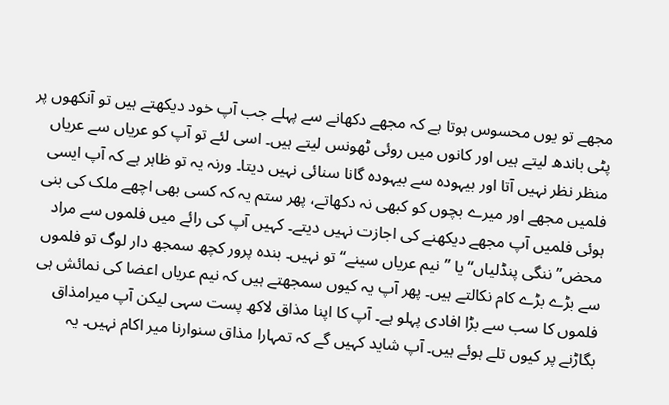مجھے تو یوں محسوس ہوتا ہے کہ مجھے دکھانے سے پہلے جب آپ خود دیکھتے ہیں تو آنکھوں پر پٹی باندھ لیتے ہیں اور کانوں میں روئی ٹھونس لیتے ہیں۔ اسی لئے تو آپ کو عریاں سے عریاں منظر نظر نہیں آتا اور بیہودہ سے بیہودہ گانا سنائی نہیں دیتا۔ ورنہ یہ تو ظاہر ہے کہ آپ ایسی فلمیں مجھے اور میرے بچوں کو کبھی نہ دکھاتے، پھر ستم یہ کہ کسی بھی اچھے ملک کی بنی ہوئی فلمیں آپ مجھے دیکھنے کی اجازت نہیں دیتے۔ کہیں آپ کی رائے میں فلموں سے مراد محض’’ننگی پنڈلیاں‘‘ یا ’’نیم عریاں سینے‘‘ تو نہیں۔ بندہ پرور کچھ سمجھ دار لوگ تو فلموں سے بڑے بڑے کام نکالتے ہیں۔ پھر آپ یہ کیوں سمجھتے ہیں کہ نیم عریاں اعضا کی نمائش ہی فلموں کا سب سے بڑا افادی پہلو ہے۔ آپ کا اپنا مذاق لاکھ پست سہی لیکن آپ میرامذاق بگاڑنے پر کیوں تلے ہوئے ہیں۔ آپ شاید کہیں گے کہ تمہارا مذاق سنوارنا میر اکام نہیں۔ یہ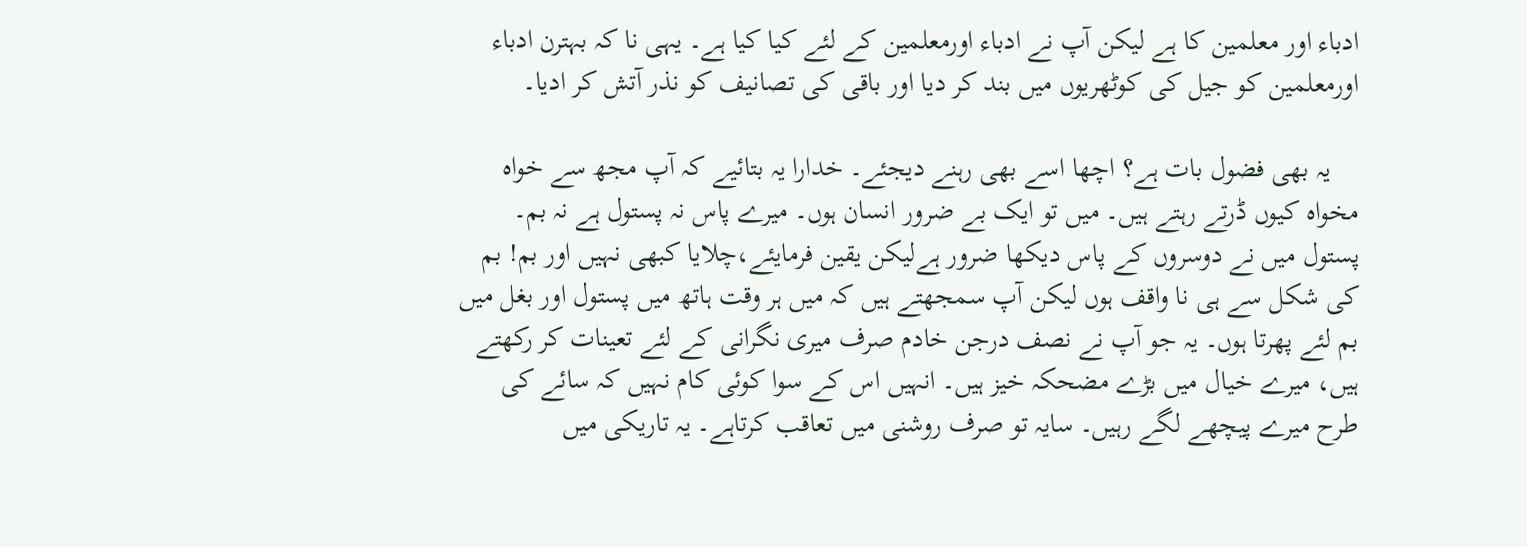ادباء اور معلمین کا ہے لیکن آپ نے ادباء اورمعلمین کے لئے کیا کیا ہے۔ یہی نا کہ بہترن ادباء اورمعلمین کو جیل کی کوٹھریوں میں بند کر دیا اور باقی کی تصانیف کو نذر آتش کر ادیا۔

    یہ بھی فضول بات ہے؟ اچھا اسے بھی رہنے دیجئے۔ خدارا یہ بتائیے کہ آپ مجھ سے خواہ مخواہ کیوں ڈرتے رہتے ہیں۔ میں تو ایک بے ضرور انسان ہوں۔ میرے پاس نہ پستول ہے نہ بم۔ پستول میں نے دوسروں کے پاس دیکھا ضرور ہےلیکن یقین فرمایئے،چلایا کبھی نہیں اور بم! بم کی شکل سے ہی نا واقف ہوں لیکن آپ سمجھتے ہیں کہ میں ہر وقت ہاتھ میں پستول اور بغل میں بم لئے پھرتا ہوں۔ یہ جو آپ نے نصف درجن خادم صرف میری نگرانی کے لئے تعینات کر رکھتے ہیں، میرے خیال میں بڑے مضحکہ خیز ہیں۔ انہیں اس کے سوا کوئی کام نہیں کہ سائے کی طرح میرے پیچھے لگے رہیں۔ سایہ تو صرف روشنی میں تعاقب کرتاہے۔ یہ تاریکی میں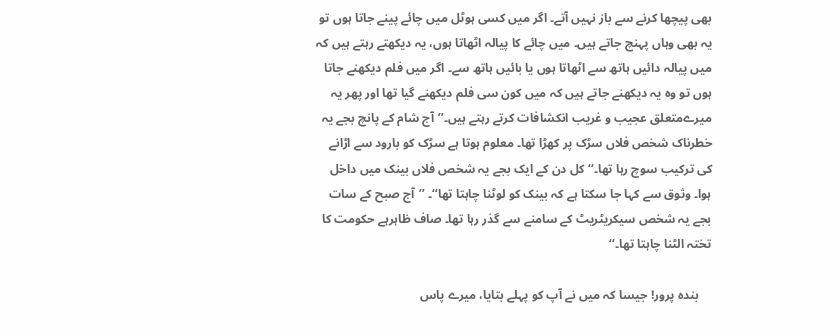بھی پیچھا کرنے سے باز نہیں آتے۔ اگر میں کسی ہوٹل میں چائے پینے جاتا ہوں تو یہ بھی وہاں پہنچ جاتے ہیں۔ میں چائے کا پیالہ اٹھاتا ہوں، یہ دیکھتے رہتے ہیں کہ میں پیالہ دائیں ہاتھ سے اٹھاتا ہوں یا بائیں ہاتھ سے۔ اگر میں فلم دیکھنے جاتا ہوں تو وہ یہ دیکھنے جاتے ہیں کہ میں کون سی فلم دیکھنے گیا تھا اور پھر یہ میرےمتعلق عجیب و غریب انکشافات کرتے رہتے ہیں۔’’آج شام کے پانچ بجے یہ خطرناک شخص فلاں سڑک پر کھڑا تھا۔ معلوم ہوتا ہے سڑک کو بارود سے اڑانے کی ترکیب سوچ رہا تھا۔‘‘ کل دن کے ایک بجے یہ شخص فلاں بینک میں داخل ہوا۔ وثوق سے کہا جا سکتا ہے کہ بینک کو لوٹنا چاہتا تھا‘‘۔ ’’آج صبح کے سات بجے یہ شخص سیکریٹریٹ کے سامنے سے گذر رہا تھا۔ صاف ظاہرہے حکومت کا تختہ الٹنا چاہتا تھا۔‘‘

    بندہ پرور! جیسا کہ میں نے آپ کو پہلے بتایا، میرے پاس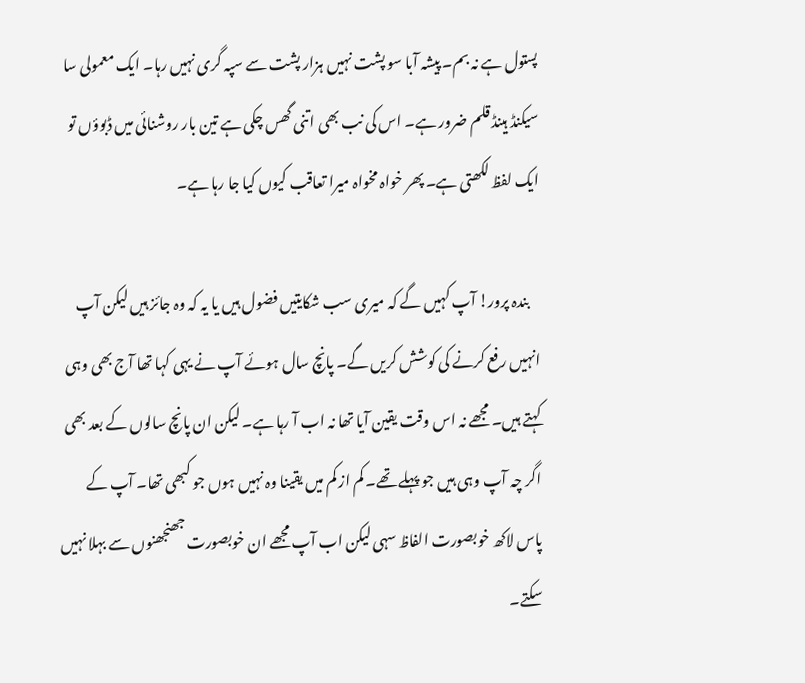پستول ہے نہ بم۔ پیشہ آبا سو پشت نہیں ہزار پشت سے سپہ گری نہیں رہا۔ ایک معمولی سا سیکنڈ ہینڈ قلم ضرور ہے۔ اس کی نب بھی اتنی گھس چکی ہے تین بار روشنائی میں ڈبوؤں تو ایک لفظ لکھتی ہے۔ پھر خواہ مخواہ میرا تعاقب کیوں کیا جا رہا ہے۔

    بندہ پرور! آپ کہیں گے کہ میری سب شکایتیں فضول ہیں یا یہ کہ وہ جائز ہیں لیکن آپ انہیں رفع کرنے کی کوشش کریں گے۔ پانچ سال ہوئے آپ نے یہی کہا تھا آج بھی وہی کہتے ہیں۔ مجھے نہ اس وقت یقین آیا تھا نہ اب آ رہا ہے۔ لیکن ان پانچ سالوں کے بعد بھی اگر چہ آپ وہی ہیں جو پہلے تھے۔ کم از کم میں یقینا وہ نہیں ہوں جو کبھی تھا۔ آپ کے پاس لاکھ خوبصورت الفاظ سہی لیکن اب آپ مجھے ان خوبصورت جھنجھنوں سے بہلا نہیں سکتے۔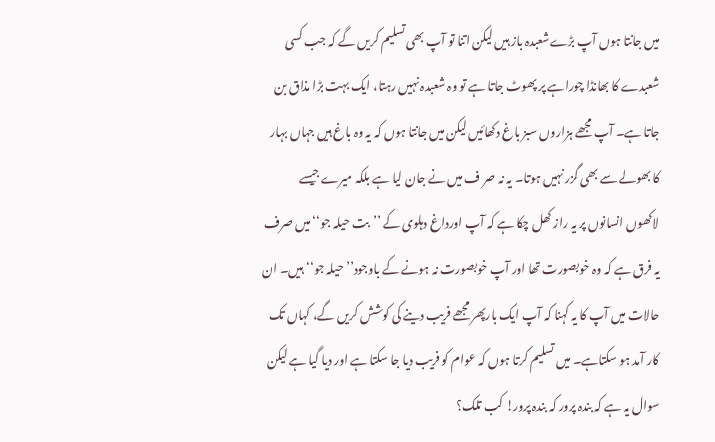میں جانتا ہوں آپ بڑےشعبدہ باز ہیں لیکن اتنا تو آپ بھی تسلیم کریں گے کہ جب کسی شعبدے کا بھانڈا چوراہے پر پھوٹ جاتا ہے تو وہ شعبدہ نہیں رہتا، ایک بہت بڑا مذاق بن جاتا ہے۔ آپ مجھے ہزاروں سبز باغ دکھائیں لیکن میں جانتا ہوں کہ یہ وہ باغ ہیں جہاں بہار کا بھولے سے بھی گزر نہیں ہوتا۔ یہ نہ صر ف میں نے جان لیا ہے بلکہ میرے جیسے لاکھوں انسانوں پر یہ راز کھل چکا ہے کہ آپ اورداغ دہلوی کے ’’بت حیلہ جو‘‘میں صرف یہ فرق ہے کہ وہ خوبصورت تھا اور آپ خوبصورت نہ ہونے کے باوجود’’حیلہ جو‘‘ ہیں۔ ان حالات میں آپ کا یہ کہنا کہ آپ ایک بارپھر مجھے فریب دینے کی کوشش کریں گے، کہاں تک کار آمد ہو سکتاہے۔ میں تسلیم کرتا ہوں کہ عوام کو فریب دیا جا سکتا ہے اور دیا گیا ہے لیکن سوال یہ ہے کہ بندہ پرور کہ بندہ پرور! کب تلک؟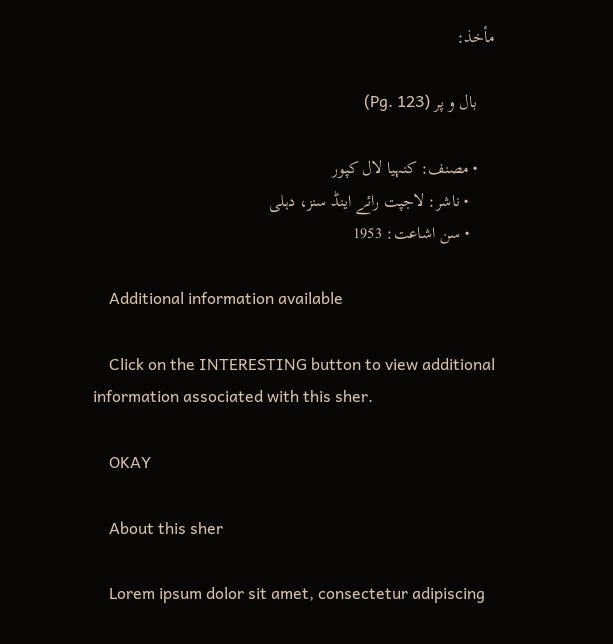مأخذ:

    بال و پر (Pg. 123)

    • مصنف: کنہیا لال کپور
      • ناشر: لاجپت رائے اینڈ سنز، دہلی
      • سن اشاعت: 1953

    Additional information available

    Click on the INTERESTING button to view additional information associated with this sher.

    OKAY

    About this sher

    Lorem ipsum dolor sit amet, consectetur adipiscing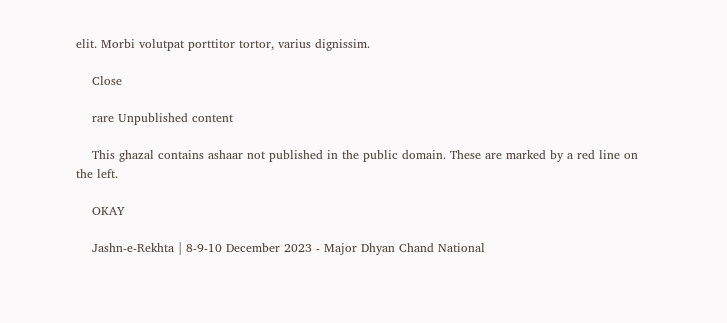elit. Morbi volutpat porttitor tortor, varius dignissim.

    Close

    rare Unpublished content

    This ghazal contains ashaar not published in the public domain. These are marked by a red line on the left.

    OKAY

    Jashn-e-Rekhta | 8-9-10 December 2023 - Major Dhyan Chand National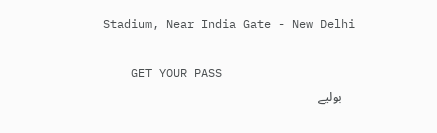Stadium, Near India Gate - New Delhi

    GET YOUR PASS
    بولیے